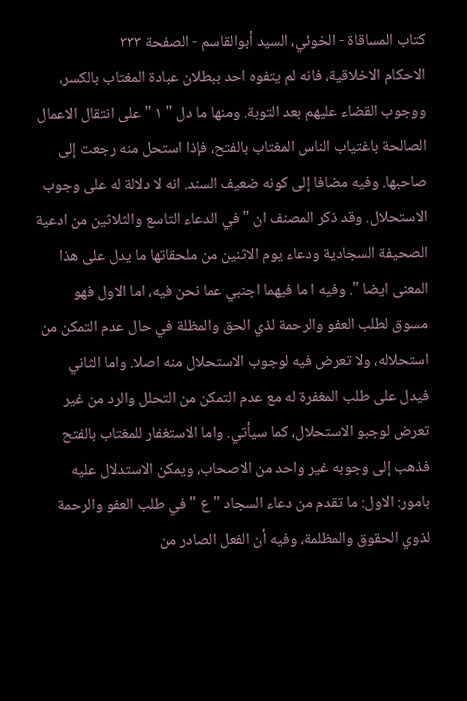كتاب المساقاة - الخوئي، السيد أبوالقاسم - الصفحة ٣٣٣
الاحكام الاخلاقية، فانه لم يتفوه احد ببطلان عبادة المغتاب بالكسر، ووجوب القضاء عليهم بعد التوبة. ومنها ما دل " ١ " على انتقال الاعمال الصالحة باغتياب الناس المغتاب بالفتح، فإذا استحل منه رجعت إلى صاحبها. وفيه مضافا إلى كونه ضعيف السند. انه لا دلالة له على وجوب الاستحلال. وقد ذكر المصنف ان " في الدعاء التاسع والثلاثين من ادعية الصحيفة السجادية ودعاء يوم الاثنين من ملحقاتها ما يدل على هذا المعنى ايضا ". وفيه ا ما فيهما اجنبي عما نحن فيه، اما الاول فهو مسوق لطلب العفو والرحمة لذي الحق والمظلة في حال عدم التمكن من استحلاله، ولا تعرض فيه لوجوب الاستحلال منه اصلا. واما الثاني فيدل على طلب المغفرة له مع عدم التمكن من التحلل والرد من غير تعرض لوجبو الاستحلال، كما سيأتي. واما الاستغفار للمغتاب بالفتح فذهب إلى وجوبه غير واحد من الاصحاب، ويمكن الاستدلال عليه بامور: الاول: ما تقدم من دعاء السجاد " ع " في طلب العفو والرحمة لذوي الحقوق والمظلمة، وفيه أن الفعل الصادر من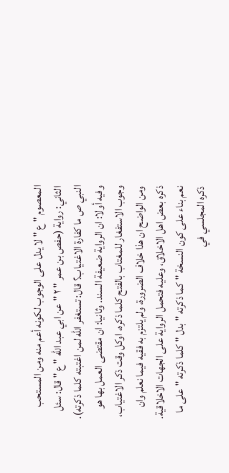المعصوم " ع " لا يدل على الوجوب لكونه أعم منه ومن المستحب الثاني: رواية (حفص بن عمر " ٢ " عن ابي عبد الله " ع " قال: سئل النبي ص ما كفارة الاغتياب؟ قال: تستغفر الله لمن اغتبته كلما ذكرته). وفيه أولا: ان الرواية ضعيفة السند. وثانيا: ان مقتضى العمل بها هو وجوب الاستفغار للمغتاب بالفتح كلما ذكره، اوكل وقت ذكر الاغتياب، ومن الواضح ان هذا خلاف الضرورة، ولم يلتزم به فقيه فيما نعلم وان ذكره بعض اهل الاخلاق، وعليه فتحمل الرواية على الجهات الاخلاقية. نعم بناء على كون النسخة " كما ذكرته " بدل " كلما ذكرته " على ما ذكره المجلسي في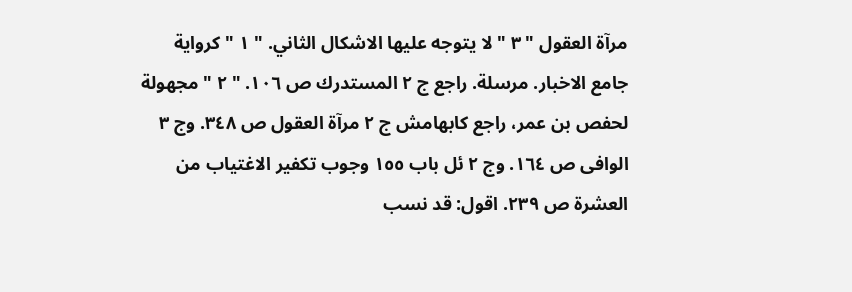مرآة العقول " ٣ " لا يتوجه عليها الاشكال الثاني. " ١ " كرواية جامع الاخبار. مرسلة. راجع ج ٢ المستدرك ص ١٠٦. " ٢ " مجهولة لحفص بن عمر، راجع كابهامش ج ٢ مرآة العقول ص ٣٤٨. وج ٣ الوافى ص ١٦٤. وج ٢ ئل باب ١٥٥ وجوب تكفير الاغتياب من العشرة ص ٢٣٩. اقول: قد نسب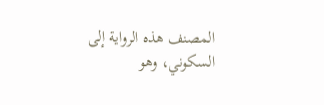المصنف هذه الرواية إلى السكوني، وهو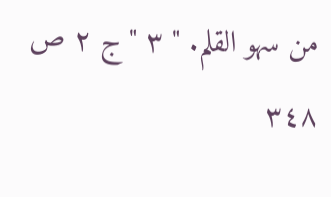من سهو القلم. " ٣ " ج ٢ ص ٣٤٨